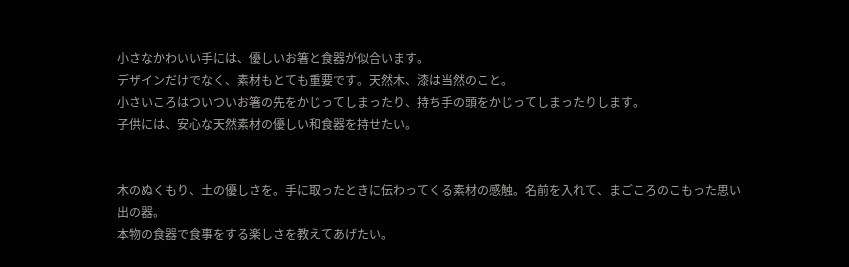小さなかわいい手には、優しいお箸と食器が似合います。
デザインだけでなく、素材もとても重要です。天然木、漆は当然のこと。
小さいころはついついお箸の先をかじってしまったり、持ち手の頭をかじってしまったりします。
子供には、安心な天然素材の優しい和食器を持せたい。


木のぬくもり、土の優しさを。手に取ったときに伝わってくる素材の感触。名前を入れて、まごころのこもった思い出の器。
本物の食器で食事をする楽しさを教えてあげたい。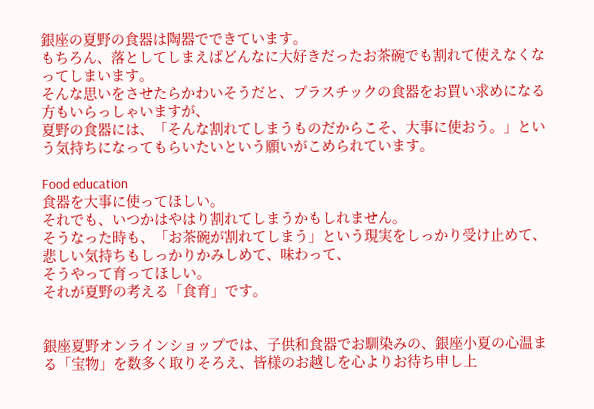銀座の夏野の食器は陶器でできています。
もちろん、落としてしまえばどんなに大好きだったお茶碗でも割れて使えなくなってしまいます。
そんな思いをさせたらかわいそうだと、プラスチックの食器をお買い求めになる方もいらっしゃいますが、
夏野の食器には、「そんな割れてしまうものだからこそ、大事に使おう。」という気持ちになってもらいたいという願いがこめられています。

Food education
食器を大事に使ってほしい。
それでも、いつかはやはり割れてしまうかもしれません。
そうなった時も、「お茶碗が割れてしまう」という現実をしっかり受け止めて、悲しい気持ちもしっかりかみしめて、味わって、
そうやって育ってほしい。
それが夏野の考える「食育」です。


銀座夏野オンラインショップでは、子供和食器でお馴染みの、銀座小夏の心温まる「宝物」を数多く取りそろえ、皆様のお越しを心よりお待ち申し上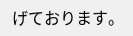げております。